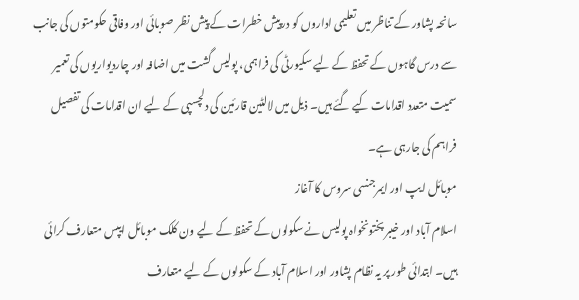سانحہ پشاور کے تناظر میں تعلیمی اداروں کو درپیش خطرات کے پیش نظر صوبائی اور وفاقی حکومتوں کی جانب سے درس گاہوں کے تحفظ کے لیے سکیورٹی کی فراہمی، پولیس گشت میں اضافہ اور چاردیواریوں کی تعمیر سمیت متعدد اقدامات کیے گئے ہیں۔ ذیل میں لالٹین قارئین کی دلچسپی کے لیے ان اقدامات کی تفصیل فراہم کی جارہی ہے۔
موبائل ایپ اور ایمرجنسی سروس کا آغاز
اسلام آباد اور خیبر پختونخواہ پولیس نے سکولوں کے تحفظ کے لیے ون کلک موبائل ایپس متعارف کرائی ہیں۔ ابتدائی طور پر یہ نظام پشاور اور اسلام آباد کے سکولوں کے لیے متعارف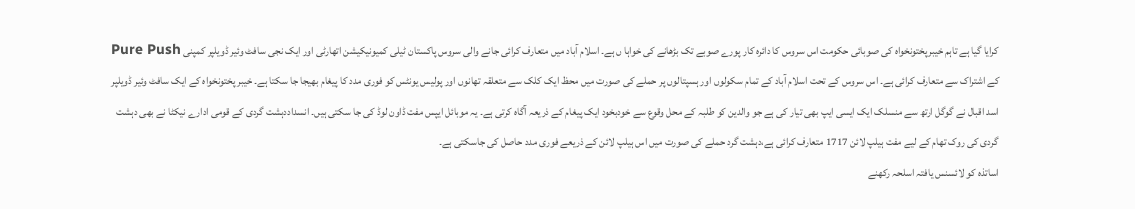کرایا گیا ہے تاہم خیبرپختونخواہ کی صوبائی حکومت اس سروس کا دائرہ کار پورے صوبے تک بڑھانے کی خواہا ں ہے۔ اسلام آباد میں متعارف کرائی جانے والی سروس پاکستان ٹیلی کمیونیکیشن اتھارٹی اور ایک نجی سافٹ وئیر ڈویلپر کمپنی Pure Push کے اشتراک سے متعارف کرائی ہے۔ اس سروس کے تحت اسلام آباد کے تمام سکولوں اور ہسپتالوں پر حملے کی صورت میں محظ ایک کلک سے متعلقہ تھانوں اور پولیس یونٹس کو فوری مدد کا پیغام بھیجا جا سکتا ہے۔ خیبر پختونخواہ کے ایک سافٹ وئیر ڈویلپر اسد اقبال نے گوگل ارتھ سے منسلک ایک ایسی ایپ بھی تیار کی ہے جو والدین کو طلبہ کے محل وقوع سے خودبخود ایک پیغام کے ذریعہ آگاہ کرتی ہے۔ یہ موبائل ایپس مفت ڈاون لوڈ کی جا سکتی ہیں۔ انسداددہشت گردی کے قومی ادارے نیکٹا نے بھی دہشت گردی کی روک تھام کے لیے مفت ہیلپ لائن 1717 متعارف کرائی ہے،دہشت گرد حملے کی صورت میں اس ہیلپ لائن کے ذریعے فوری مدد حاصل کی جاسکتی ہے۔
اساتذہ کو لائسنس یافتہ اسلحہ رکھنے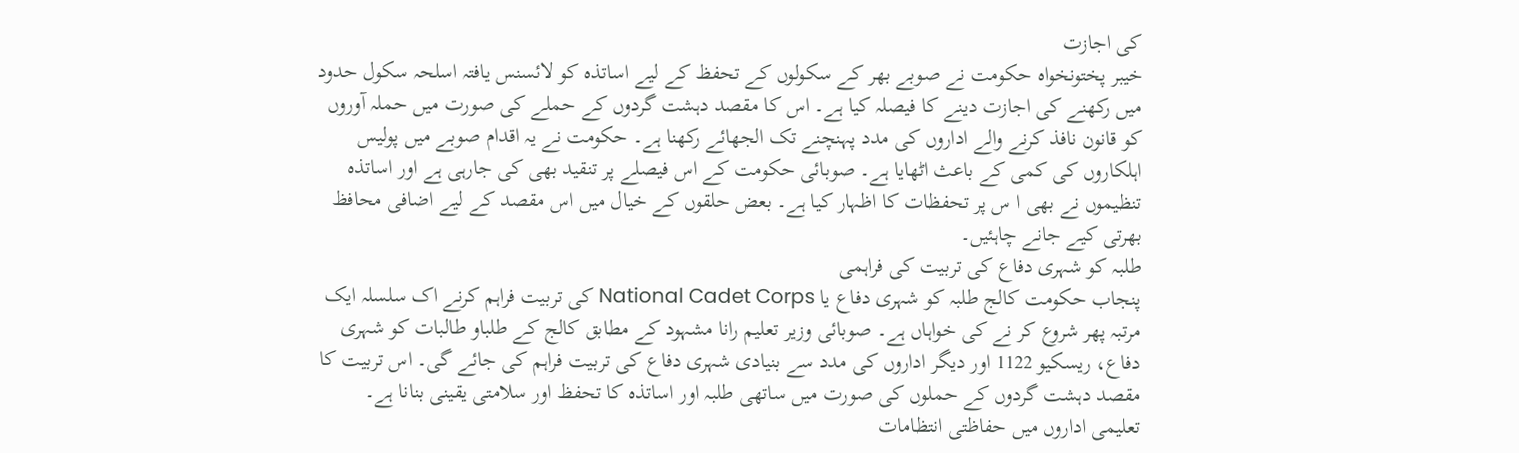کی اجازت
خیبر پختونخواہ حکومت نے صوبے بھر کے سکولوں کے تحفظ کے لیے اساتذہ کو لائسنس یافتہ اسلحہ سکول حدود میں رکھنے کی اجازت دینے کا فیصلہ کیا ہے۔ اس کا مقصد دہشت گردوں کے حملے کی صورت میں حملہ آوروں کو قانون نافذ کرنے والے اداروں کی مدد پہنچنے تک الجھائے رکھنا ہے۔ حکومت نے یہ اقدام صوبے میں پولیس اہلکاروں کی کمی کے باعث اٹھایا ہے۔ صوبائی حکومت کے اس فیصلے پر تنقید بھی کی جارہی ہے اور اساتذہ تنظیموں نے بھی ا س پر تحفظات کا اظہار کیا ہے۔ بعض حلقوں کے خیال میں اس مقصد کے لیے اضافی محافظ بھرتی کیے جانے چاہئیں۔
طلبہ کو شہری دفاع کی تربیت کی فراہمی
پنجاب حکومت کالج طلبہ کو شہری دفاع یا National Cadet Corps کی تربیت فراہم کرنے اک سلسلہ ایک مرتبہ پھر شروع کر نے کی خواہاں ہے۔ صوبائی وزیر تعلیم رانا مشہود کے مطابق کالج کے طلباو طالبات کو شہری دفاع، ریسکیو 1122 اور دیگر اداروں کی مدد سے بنیادی شہری دفاع کی تربیت فراہم کی جائے گی۔ اس تربیت کا مقصد دہشت گردوں کے حملوں کی صورت میں ساتھی طلبہ اور اساتذہ کا تحفظ اور سلامتی یقینی بنانا ہے۔
تعلیمی اداروں میں حفاظتی انتظامات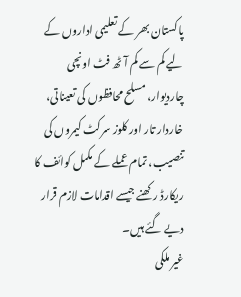پاکستان بھر کے تعلیمی اداروں کے لیے کم سے کم آٹھ فٹ اونچی چاردیوار، مسلح محافظوں کی تعیناتی، خاردار تار اور کلوز سرکٹ کیمروں کی تنصیب، تمام عملے کے مکمل کوائف کا ریکارڈ رکھنے جیسے اقدامات لازم قرار دیے گئے ہیں۔
غیر ملکی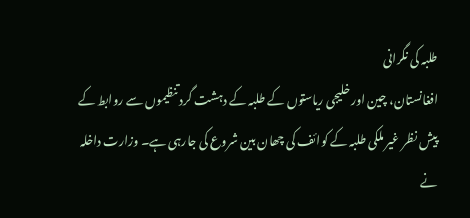طلبہ کی نگرانی
افغانستان، چین اور خلیجی ریاستوں کے طلبہ کے دہشت گرد تنظیموں سے روابط کے پیش نظر غیر ملکی طلبہ کے کوائف کی چھان بین شروع کی جارہی ہے۔ وزارت داخلہ نے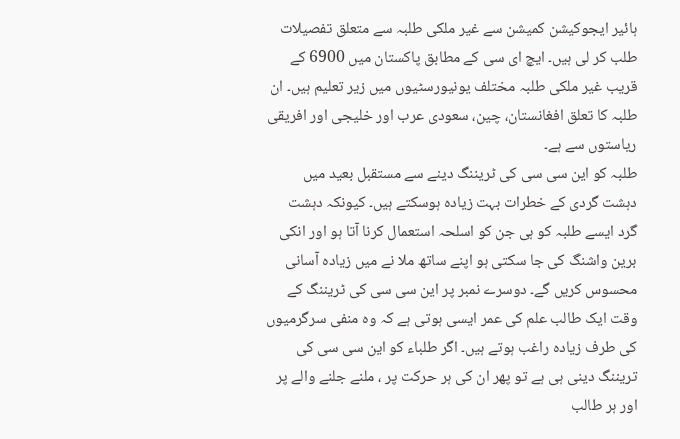ہائیر ایجوکیشن کمیشن سے غیر ملکی طلبہ سے متعلق تفصیلات طلب کر لی ہیں۔ ایچ ای سی کے مطابق پاکستان میں 6900 کے قریب غیر ملکی طلبہ مختلف یونیورسٹیوں میں زیر تعلیم ہیں۔ ان طلبہ کا تعلق افغانستان، چین، سعودی عرب اور خلیجی اور افریقی ریاستوں سے ہے۔
طلبہ کو این سی سی کی ٹریننگ دینے سے مستقبل بعید میں دہشت گردی کے خطرات بہت زیادہ ہوسکتے ہیں۔ کیونکہ دہشت گرد ایسے طلبہ کو ہی جن کو اسلحہ استعمال کرنا آتا ہو اور انکی برین واشنگ کی جا سکتی ہو اپنے ساتھ ملا نے میں زیادہ آسانی محسوس کریں گے۔ دوسرے نمبر پر این سی سی کی ٹریننگ کے وقت ایک طالب علم کی عمر ایسی ہوتی ہے کہ وہ منفی سرگرمیوں کی طرف زیادہ راغب ہوتے ہیں۔ اگر طلباء کو این سی سی کی تریننگ دینی ہی ہے تو پھر ان کی ہر حرکت پر ، ملنے جلنے والے پر اور ہر طالب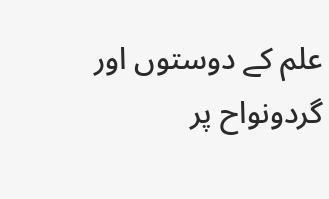علم کے دوستوں اور گردونواح پر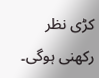کڑی نظر رکھنی ہوگی۔